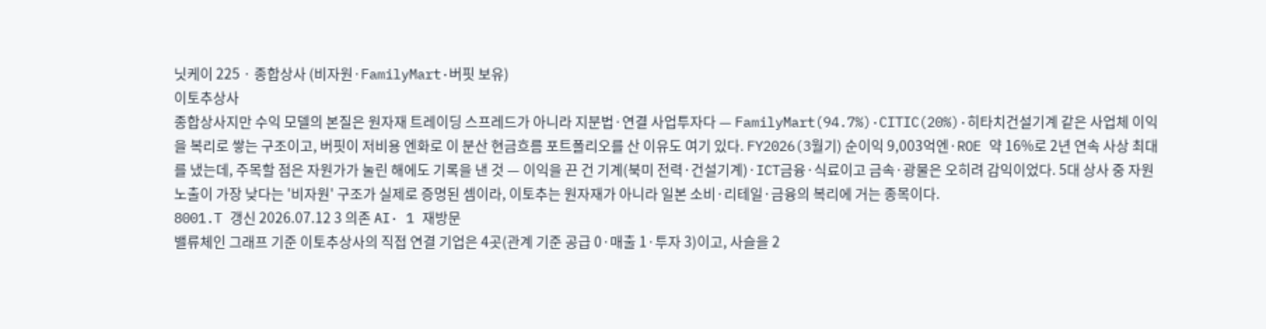닛케이 225 · 종합상사 (비자원·FamilyMart·버핏 보유)
이토추상사
종합상사지만 수익 모델의 본질은 원자재 트레이딩 스프레드가 아니라 지분법·연결 사업투자다 — FamilyMart(94.7%)·CITIC(20%)·히타치건설기계 같은 사업체 이익을 복리로 쌓는 구조이고, 버핏이 저비용 엔화로 이 분산 현금흐름 포트폴리오를 산 이유도 여기 있다. FY2026(3월기) 순이익 9,003억엔·ROE 약 16%로 2년 연속 사상 최대를 냈는데, 주목할 점은 자원가가 눌린 해에도 기록을 낸 것 — 이익을 끈 건 기계(북미 전력·건설기계)·ICT금융·식료이고 금속·광물은 오히려 감익이었다. 5대 상사 중 자원 노출이 가장 낮다는 '비자원' 구조가 실제로 증명된 셈이라, 이토추는 원자재가 아니라 일본 소비·리테일·금융의 복리에 거는 종목이다.
8001.T 갱신 2026.07.12 3 의존 AI· 1 재방문
밸류체인 그래프 기준 이토추상사의 직접 연결 기업은 4곳(관계 기준 공급 0·매출 1·투자 3)이고, 사슬을 2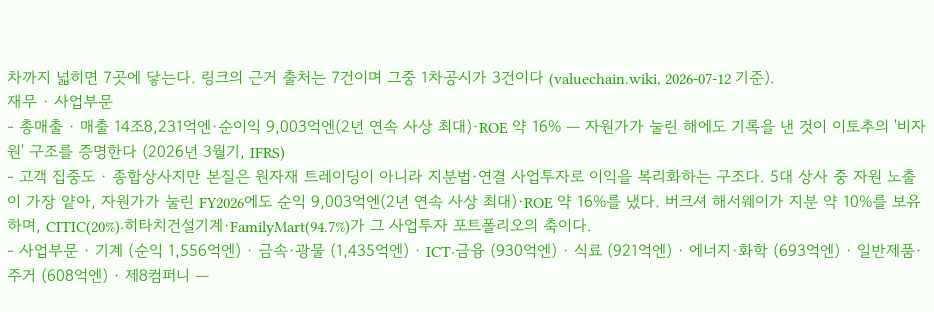차까지 넓히면 7곳에 닿는다. 링크의 근거 출처는 7건이며 그중 1차공시가 3건이다 (valuechain.wiki, 2026-07-12 기준).
재무 · 사업부문
- 총매출 · 매출 14조8,231억엔·순이익 9,003억엔(2년 연속 사상 최대)·ROE 약 16% — 자원가가 눌린 해에도 기록을 낸 것이 이토추의 '비자원' 구조를 증명한다 (2026년 3월기, IFRS)
- 고객 집중도 · 종합상사지만 본질은 원자재 트레이딩이 아니라 지분법·연결 사업투자로 이익을 복리화하는 구조다. 5대 상사 중 자원 노출이 가장 얕아, 자원가가 눌린 FY2026에도 순익 9,003억엔(2년 연속 사상 최대)·ROE 약 16%를 냈다. 버크셔 해서웨이가 지분 약 10%를 보유하며, CITIC(20%)·히타치건설기계·FamilyMart(94.7%)가 그 사업투자 포트폴리오의 축이다.
- 사업부문 · 기계 (순익 1,556억엔) · 금속·광물 (1,435억엔) · ICT·금융 (930억엔) · 식료 (921억엔) · 에너지·화학 (693억엔) · 일반제품·주거 (608억엔) · 제8컴퍼니 —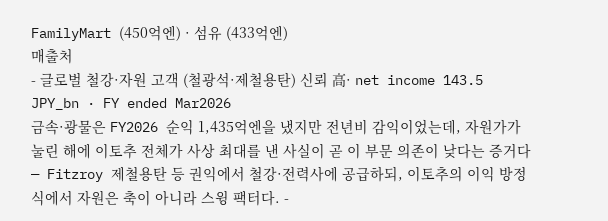FamilyMart (450억엔) · 섬유 (433억엔)
매출처
- 글로벌 철강·자원 고객 (철광석·제철용탄) 신뢰 高· net income 143.5 JPY_bn · FY ended Mar2026
금속·광물은 FY2026 순익 1,435억엔을 냈지만 전년비 감익이었는데, 자원가가 눌린 해에 이토추 전체가 사상 최대를 낸 사실이 곧 이 부문 의존이 낮다는 증거다 — Fitzroy 제철용탄 등 권익에서 철강·전력사에 공급하되, 이토추의 이익 방정식에서 자원은 축이 아니라 스윙 팩터다. -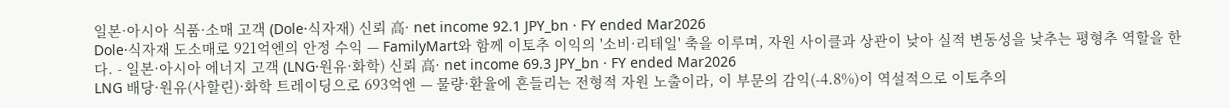일본·아시아 식품·소매 고객 (Dole·식자재) 신뢰 高· net income 92.1 JPY_bn · FY ended Mar2026
Dole·식자재 도소매로 921억엔의 안정 수익 — FamilyMart와 함께 이토추 이익의 '소비·리테일' 축을 이루며, 자원 사이클과 상관이 낮아 실적 변동성을 낮추는 평형추 역할을 한다. - 일본·아시아 에너지 고객 (LNG·원유·화학) 신뢰 高· net income 69.3 JPY_bn · FY ended Mar2026
LNG 배당·원유(사할린)·화학 트레이딩으로 693억엔 — 물량·환율에 흔들리는 전형적 자원 노출이라, 이 부문의 감익(-4.8%)이 역설적으로 이토추의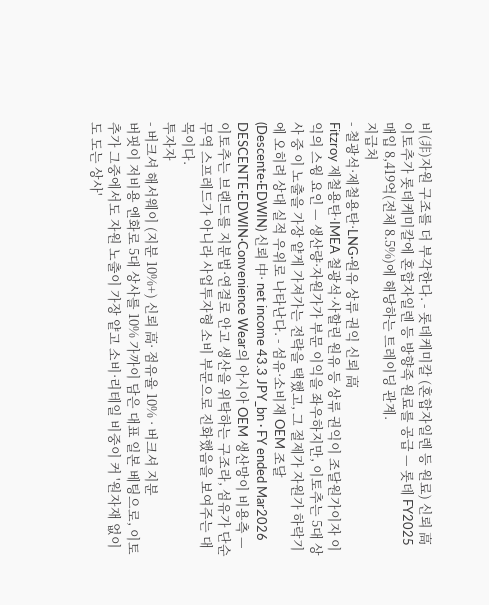비(非)자원 구조를 더 부각한다. - 롯데케미칼 (혼합자일렌 등 원료) 신뢰 高
이토추가 롯데케미칼에 혼합자일렌 등 방향족 원료를 공급 — 롯데 FY2025 매입 8,419억(전체 8.5%)에 해당하는 트레이딩 관계.
지급처
- 철광석·제철용탄·LNG·원유 상류 권익 신뢰 高
Fitzroy 제철용탄·IMEA 철광석·사할린 원유 등 상류 권익이 조달원가이자 이익의 스윙 요인 — 생산량·자원가가 부문 이익을 좌우하지만, 이토추는 5대 상사 중 이 노출을 가장 얕게 가져가는 전략을 택했고, 그 절제가 자원가 하락기에 오히려 상대 실적 우위로 나타난다. - 섬유·소비재 OEM 조달 (Descente·EDWIN) 신뢰 中· net income 43.3 JPY_bn · FY ended Mar2026
DESCENTE·EDWIN·Convenience Wear의 아시아 OEM 생산망이 비용측 — 이토추는 브랜드를 지분법·연결로 안고 생산을 위탁하는 구조라, 섬유가 단순 무역 스프레드가 아니라 사업투자형 소비 부문으로 진화했음을 보여주는 대목이다.
투자자
- 버크셔 해서웨이 (지분 10%+) 신뢰 高· 점유율 10% · 버크셔 지분
버핏이 저비용 엔화로 5대 상사를 10% 가까이 담은 대표 일본 베팅으로, 이토추가 그중에서도 자원 노출이 가장 얕고 소비·리테일 비중이 커 '원자재 없이도 도는 상사'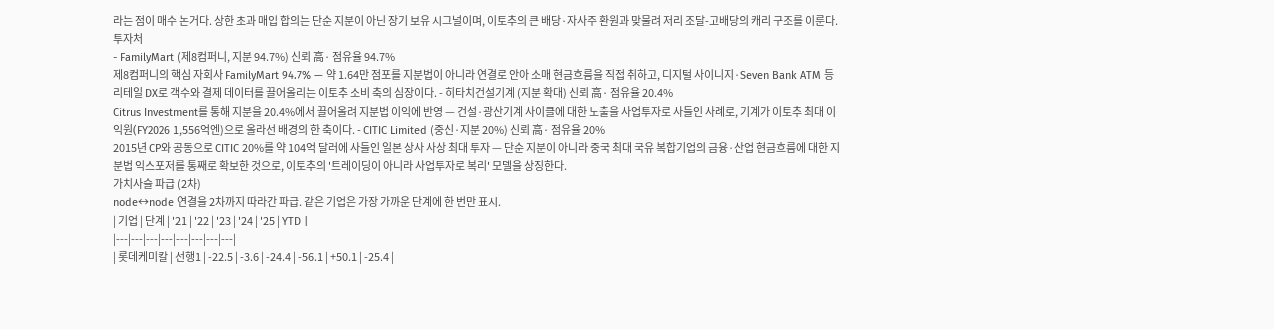라는 점이 매수 논거다. 상한 초과 매입 합의는 단순 지분이 아닌 장기 보유 시그널이며, 이토추의 큰 배당·자사주 환원과 맞물려 저리 조달-고배당의 캐리 구조를 이룬다.
투자처
- FamilyMart (제8컴퍼니, 지분 94.7%) 신뢰 高· 점유율 94.7%
제8컴퍼니의 핵심 자회사 FamilyMart 94.7% — 약 1.64만 점포를 지분법이 아니라 연결로 안아 소매 현금흐름을 직접 취하고, 디지털 사이니지·Seven Bank ATM 등 리테일 DX로 객수와 결제 데이터를 끌어올리는 이토추 소비 축의 심장이다. - 히타치건설기계 (지분 확대) 신뢰 高· 점유율 20.4%
Citrus Investment를 통해 지분을 20.4%에서 끌어올려 지분법 이익에 반영 — 건설·광산기계 사이클에 대한 노출을 사업투자로 사들인 사례로, 기계가 이토추 최대 이익원(FY2026 1,556억엔)으로 올라선 배경의 한 축이다. - CITIC Limited (중신·지분 20%) 신뢰 高· 점유율 20%
2015년 CP와 공동으로 CITIC 20%를 약 104억 달러에 사들인 일본 상사 사상 최대 투자 — 단순 지분이 아니라 중국 최대 국유 복합기업의 금융·산업 현금흐름에 대한 지분법 익스포저를 통째로 확보한 것으로, 이토추의 '트레이딩이 아니라 사업투자로 복리' 모델을 상징한다.
가치사슬 파급 (2차)
node↔node 연결을 2차까지 따라간 파급. 같은 기업은 가장 가까운 단계에 한 번만 표시.
| 기업 | 단계 | '21 | '22 | '23 | '24 | '25 | YTD |
|---|---|---|---|---|---|---|---|
| 롯데케미칼 | 선행1 | -22.5 | -3.6 | -24.4 | -56.1 | +50.1 | -25.4 |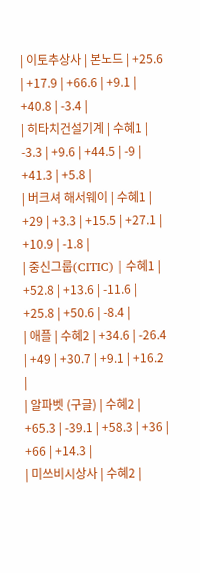| 이토추상사 | 본노드 | +25.6 | +17.9 | +66.6 | +9.1 | +40.8 | -3.4 |
| 히타치건설기계 | 수혜1 | -3.3 | +9.6 | +44.5 | -9 | +41.3 | +5.8 |
| 버크셔 해서웨이 | 수혜1 | +29 | +3.3 | +15.5 | +27.1 | +10.9 | -1.8 |
| 중신그룹(CITIC) | 수혜1 | +52.8 | +13.6 | -11.6 | +25.8 | +50.6 | -8.4 |
| 애플 | 수혜2 | +34.6 | -26.4 | +49 | +30.7 | +9.1 | +16.2 |
| 알파벳 (구글) | 수혜2 | +65.3 | -39.1 | +58.3 | +36 | +66 | +14.3 |
| 미쓰비시상사 | 수혜2 |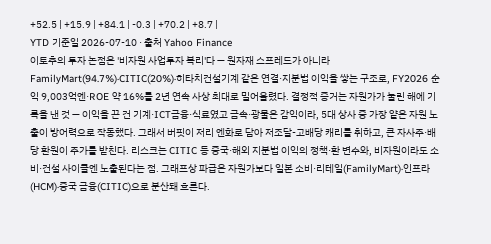+52.5 | +15.9 | +84.1 | -0.3 | +70.2 | +8.7 |
YTD 기준일 2026-07-10 · 출처 Yahoo Finance
이토추의 투자 논점은 '비자원 사업투자 복리'다 — 원자재 스프레드가 아니라 FamilyMart(94.7%)·CITIC(20%)·히타치건설기계 같은 연결·지분법 이익을 쌓는 구조로, FY2026 순익 9,003억엔·ROE 약 16%를 2년 연속 사상 최대로 밀어올렸다. 결정적 증거는 자원가가 눌린 해에 기록을 낸 것 — 이익을 끈 건 기계·ICT금융·식료였고 금속·광물은 감익이라, 5대 상사 중 가장 얕은 자원 노출이 방어력으로 작동했다. 그래서 버핏이 저리 엔화로 담아 저조달-고배당 캐리를 취하고, 큰 자사주·배당 환원이 주가를 받친다. 리스크는 CITIC 등 중국·해외 지분법 이익의 정책·환 변수와, 비자원이라도 소비·건설 사이클엔 노출된다는 점. 그래프상 파급은 자원가보다 일본 소비·리테일(FamilyMart)·인프라(HCM)·중국 금융(CITIC)으로 분산돼 흐른다.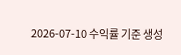2026-07-10 수익률 기준 생성